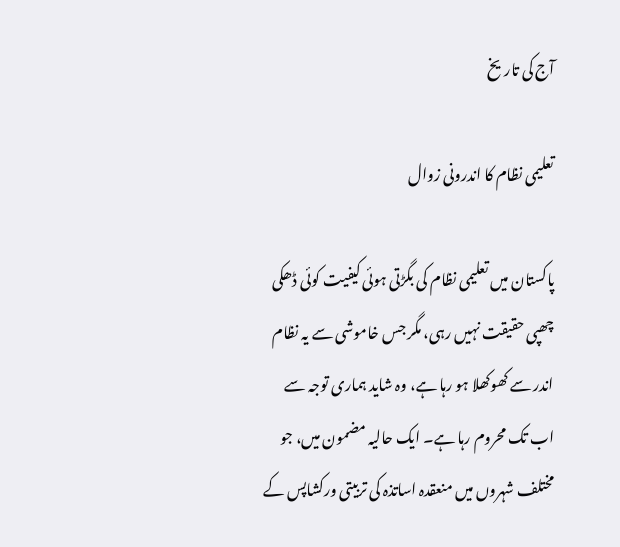آج کی تاریخ

تعلیمی نظام کا اندرونی زوال

پاکستان میں تعلیمی نظام کی بگڑتی ہوئی کیفیت کوئی ڈھکی چھپی حقیقت نہیں رہی، مگر جس خاموشی سے یہ نظام اندر سے کھوکھلا ہو رہا ہے، وہ شاید ہماری توجہ سے اب تک محروم رہا ہے۔ ایک حالیہ مضمون میں، جو مختلف شہروں میں منعقدہ اساتذہ کی تربیتی ورکشاپس کے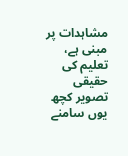مشاہدات پر مبنی ہے، تعلیم کی حقیقی تصویر کچھ یوں سامنے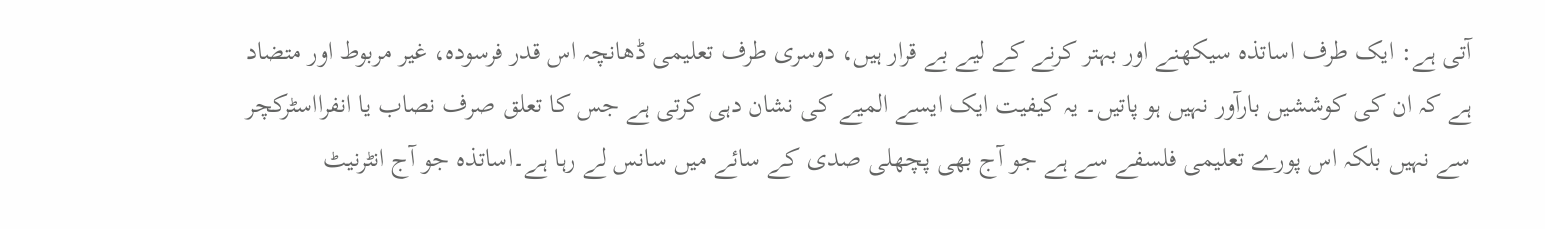آتی ہے: ایک طرف اساتذہ سیکھنے اور بہتر کرنے کے لیے بے قرار ہیں، دوسری طرف تعلیمی ڈھانچہ اس قدر فرسودہ، غیر مربوط اور متضاد ہے کہ ان کی کوششیں بارآور نہیں ہو پاتیں۔ یہ کیفیت ایک ایسے المیے کی نشان دہی کرتی ہے جس کا تعلق صرف نصاب یا انفرااسٹرکچر سے نہیں بلکہ اس پورے تعلیمی فلسفے سے ہے جو آج بھی پچھلی صدی کے سائے میں سانس لے رہا ہے۔اساتذہ جو آج انٹرنیٹ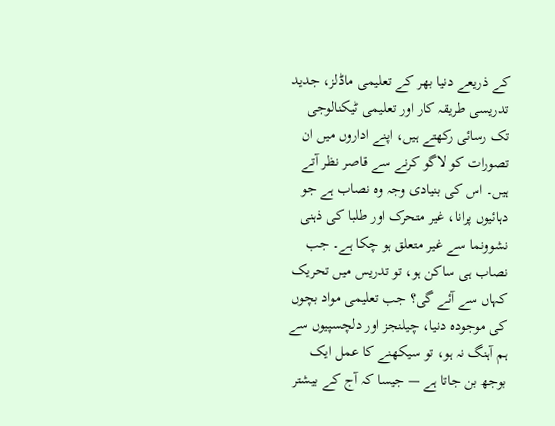کے ذریعے دنیا بھر کے تعلیمی ماڈلز، جدید تدریسی طریقہ کار اور تعلیمی ٹیکنالوجی تک رسائی رکھتے ہیں، اپنے اداروں میں ان تصورات کو لاگو کرنے سے قاصر نظر آتے ہیں۔ اس کی بنیادی وجہ وہ نصاب ہے جو دہائیوں پرانا، غیر متحرک اور طلبا کی ذہنی نشوونما سے غیر متعلق ہو چکا ہے۔ جب نصاب ہی ساکن ہو، تو تدریس میں تحریک کہاں سے آئے گی؟ جب تعلیمی مواد بچوں کی موجودہ دنیا، چیلنجز اور دلچسپیوں سے ہم آہنگ نہ ہو، تو سیکھنے کا عمل ایک بوجھ بن جاتا ہے — جیسا کہ آج کے بیشتر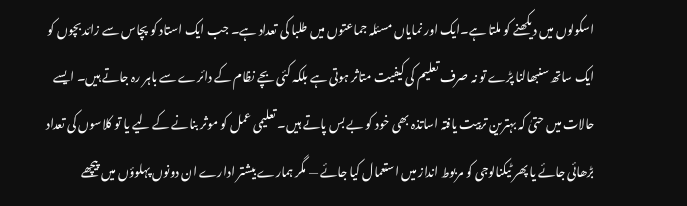اسکولوں میں دیکھنے کو ملتا ہے۔ایک اور نمایاں مسئلہ جماعتوں میں طلبا کی تعداد ہے۔ جب ایک استاد کو پچاس سے زائد بچوں کو ایک ساتھ سنبھالنا پڑے تو نہ صرف تعلیم کی کیفیت متاثر ہوتی ہے بلکہ کئی بچے نظام کے دائرے سے باہر رہ جاتے ہیں۔ ایسے حالات میں حتیٰ کہ بہترین تربیت یافتہ اساتذہ بھی خود کو بے بس پاتے ہیں۔ تعلیمی عمل کو موثر بنانے کے لیے یا تو کلاسوں کی تعداد بڑھائی جائے یا پھر ٹیکنالوجی کو مربوط انداز میں استعمال کیا جائے — مگر ہمارے بیشتر ادارے ان دونوں پہلوؤں میں پیچھے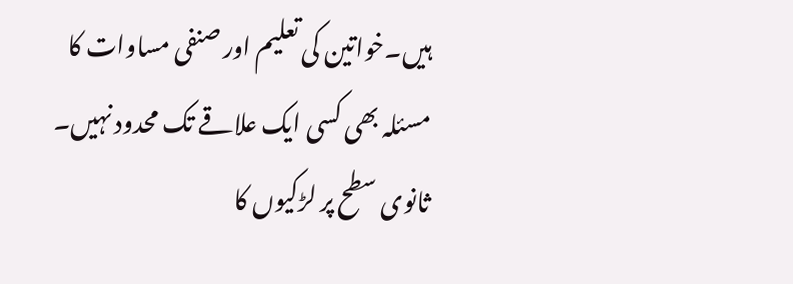ہیں۔خواتین کی تعلیم اور صنفی مساوات کا مسئلہ بھی کسی ایک علاقے تک محدود نہیں۔ ثانوی سطح پر لڑکیوں کا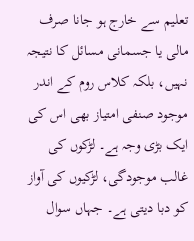تعلیم سے خارج ہو جانا صرف مالی یا جسمانی مسائل کا نتیجہ نہیں، بلکہ کلاس روم کے اندر موجود صنفی امتیاز بھی اس کی ایک بڑی وجہ ہے۔ لڑکوں کی غالب موجودگی، لڑکیوں کی آواز کو دبا دیتی ہے۔ جہاں سوال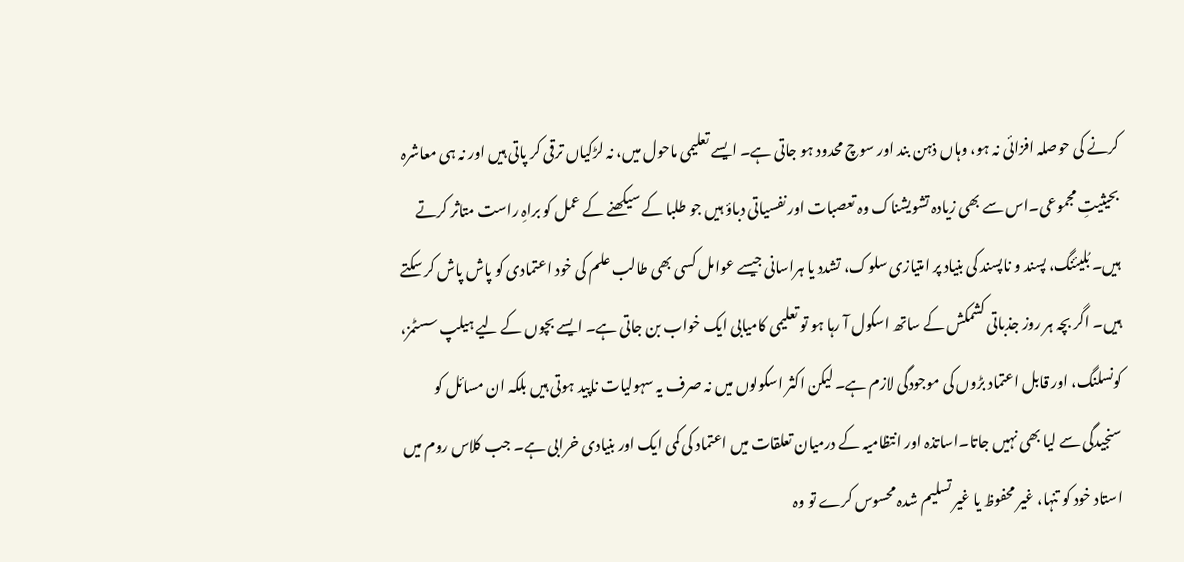کرنے کی حوصلہ افزائی نہ ہو، وہاں ذہن بند اور سوچ محدود ہو جاتی ہے۔ ایسے تعلیمی ماحول میں، نہ لڑکیاں ترقی کر پاتی ہیں اور نہ ہی معاشرہ بحیثیتِ مجموعی۔اس سے بھی زیادہ تشویشناک وہ تعصبات اور نفسیاتی دباؤ ہیں جو طلبا کے سیکھنے کے عمل کو براہِ راست متاثر کرتے ہیں۔ بُلیئنگ، پسند و ناپسند کی بنیاد پر امتیازی سلوک، تشدد یا ہراسانی جیسے عوامل کسی بھی طالب علم کی خود اعتمادی کو پاش پاش کر سکتے ہیں۔ اگر بچہ ہر روز جذباتی کشمکش کے ساتھ اسکول آ رہا ہو تو تعلیمی کامیابی ایک خواب بن جاتی ہے۔ ایسے بچوں کے لیے ہیلپ سسٹمز، کونسلنگ، اور قابل اعتماد بڑوں کی موجودگی لازم ہے۔ لیکن اکثر اسکولوں میں نہ صرف یہ سہولیات ناپید ہوتی ہیں بلکہ ان مسائل کو سنجیدگی سے لیا بھی نہیں جاتا۔اساتذہ اور انتظامیہ کے درمیان تعلقات میں اعتماد کی کمی ایک اور بنیادی خرابی ہے۔ جب کلاس روم میں استاد خود کو تنہا، غیر محفوظ یا غیر تسلیم شدہ محسوس کرے تو وہ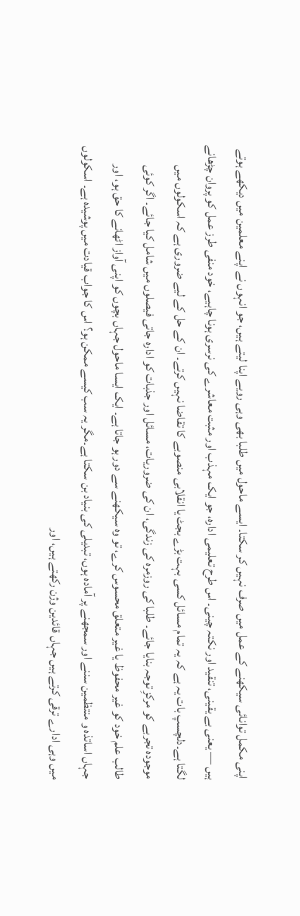اپنی مکمل توانائی سیکھنے کے عمل میں صرف نہیں کر سکتا۔ ایسے ماحول میں طلبا بھی وہی رویے اپنا لیتے ہیں، جو انہوں نے اپنے معلمین میں دیکھے ہوتے ہیں — یعنی بے یقینی، تنقید اور نکتہ چینی۔ اس طرح تعلیمی ادارہ، جو ایک مہذب اور مثبت معاشرے کی نرسری ہونا چاہیے، خود منفی طرز عمل کو پروان چڑھانے لگتا ہے۔دلچسپ بات یہ ہے کہ یہ تمام مسائل کسی بہت بڑے بجٹ یا انقلابی منصوبے کا تقاضا نہیں کرتے۔ ان کے حل کے لیے ضروری ہے کہ اسکولوں میں موجودہ تجربے کو مرکزِ توجہ بنایا جائے۔ طلبا کی روزمرہ کی زندگی، ان کی ضروریات، مسائل اور جذبات کو ادارہ جاتی فیصلوں میں شامل کیا جائے۔ اگر کوئی طالب علم خود کو غیر محفوظ یا غیر متعلق محسوس کرے، تو وہ سیکھنے سے دور ہو جاتا ہے۔ ایک ایسا ماحول جہاں بچوں کو اپنی آواز اٹھانے کا حق ہو، اور جہاں اساتذہ و منتظمین سننے اور سمجھنے پر آمادہ ہوں، تبدیلی کی بنیاد بن سکتا ہے۔مگر یہ سب کیسے ممکن ہو؟ اس کا جواب قیادت میں پوشیدہ ہے۔ اسکولوں میں وہی ادارے ترقی کرتے ہیں جہاں قائدین وژن رکھتے ہیں، اور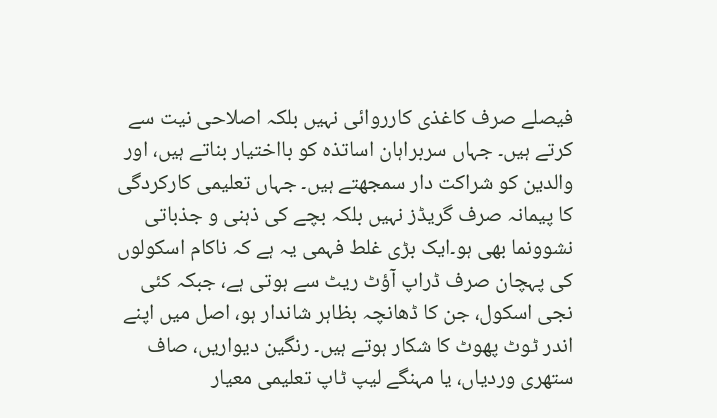فیصلے صرف کاغذی کارروائی نہیں بلکہ اصلاحی نیت سے کرتے ہیں۔ جہاں سربراہان اساتذہ کو بااختیار بناتے ہیں، اور والدین کو شراکت دار سمجھتے ہیں۔ جہاں تعلیمی کارکردگی کا پیمانہ صرف گریڈز نہیں بلکہ بچے کی ذہنی و جذباتی نشوونما بھی ہو۔ایک بڑی غلط فہمی یہ ہے کہ ناکام اسکولوں کی پہچان صرف ڈراپ آؤٹ ریٹ سے ہوتی ہے، جبکہ کئی نجی اسکول، جن کا ڈھانچہ بظاہر شاندار ہو، اصل میں اپنے اندر ٹوٹ پھوٹ کا شکار ہوتے ہیں۔ رنگین دیواریں، صاف ستھری وردیاں، یا مہنگے لیپ ٹاپ تعلیمی معیار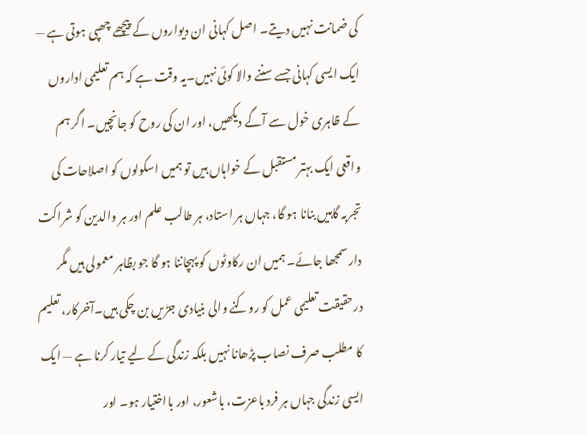کی ضمانت نہیں دیتے۔ اصل کہانی ان دیواروں کے پیچھے چھپی ہوتی ہے — ایک ایسی کہانی جسے سننے والا کوئی نہیں۔یہ وقت ہے کہ ہم تعلیمی اداروں کے ظاہری خول سے آگے دیکھیں، اور ان کی روح کو جانچیں۔ اگر ہم واقعی ایک بہتر مستقبل کے خواہاں ہیں تو ہمیں اسکولوں کو اصلاحات کی تجربہ گاہیں بنانا ہو گا، جہاں ہر استاد، ہر طالب علم اور ہر والدین کو شراکت دار سمجھا جائے۔ ہمیں ان رکاوٹوں کو پہچاننا ہو گا جو بظاہر معمولی ہیں مگر درحقیقت تعلیمی عمل کو روکنے والی بنیادی جڑیں بن چکی ہیں۔آخرکار، تعلیم کا مطلب صرف نصاب پڑھانا نہیں بلکہ زندگی کے لیے تیار کرنا ہے — ایک ایسی زندگی جہاں ہر فرد باعزت، باشعور، اور بااختیار ہو۔ اور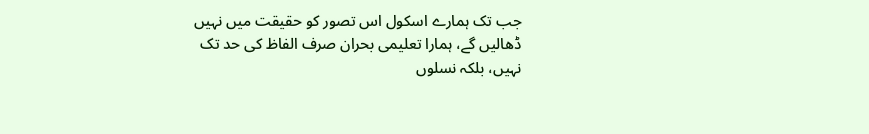جب تک ہمارے اسکول اس تصور کو حقیقت میں نہیں ڈھالیں گے، ہمارا تعلیمی بحران صرف الفاظ کی حد تک نہیں، بلکہ نسلوں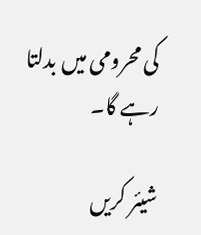کی محرومی میں بدلتا رہے گا۔

شیئر کریں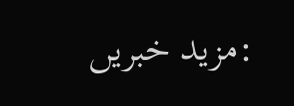:مزید خبریں